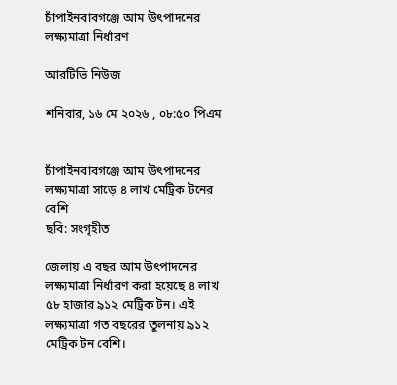চাঁপাইনবাবগঞ্জে আম উৎপাদনের লক্ষ্যমাত্রা নির্ধারণ

আরটিভি নিউজ

শনিবার, ১৬ মে ২০২৬ , ০৮:৫০ পিএম


চাঁপাইনবাবগঞ্জে আম উৎপাদনের লক্ষ্যমাত্রা সাড়ে ৪ লাখ মেট্রিক টনের বেশি
ছবি: সংগৃহীত

জেলায় এ বছর আম উৎপাদনের লক্ষ্যমাত্রা নির্ধারণ করা হয়েছে ৪ লাখ ৫৮ হাজার ৯১২ মেট্রিক টন। এই লক্ষ্যমাত্রা গত বছরের তুলনায় ৯১২ মেট্রিক টন বেশি।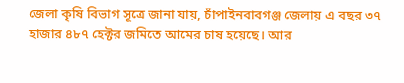জেলা কৃষি বিভাগ সূত্রে জানা যায়, চাঁপাইনবাবগঞ্জ জেলায় এ বছর ৩৭ হাজার ৪৮৭ হেক্টর জমিতে আমের চাষ হয়েছে। আর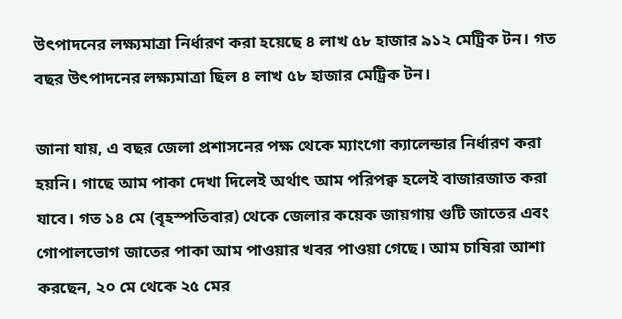উৎপাদনের লক্ষ্যমাত্রা নির্ধারণ করা হয়েছে ৪ লাখ ৫৮ হাজার ৯১২ মেট্রিক টন। গত বছর উৎপাদনের লক্ষ্যমাত্রা ছিল ৪ লাখ ৫৮ হাজার মেট্রিক টন।

জানা যায়, এ বছর জেলা প্রশাসনের পক্ষ থেকে ম্যাংগো ক্যালেন্ডার নির্ধারণ করা হয়নি। গাছে আম পাকা দেখা দিলেই অর্থাৎ আম পরিপক্ব হলেই বাজারজাত করা যাবে। গত ১৪ মে (বৃহস্পতিবার) থেকে জেলার কয়েক জায়গায় গুটি জাতের এবং গোপালভোগ জাতের পাকা আম পাওয়ার খবর পাওয়া গেছে। আম চাষিরা আশা করছেন, ২০ মে থেকে ২৫ মের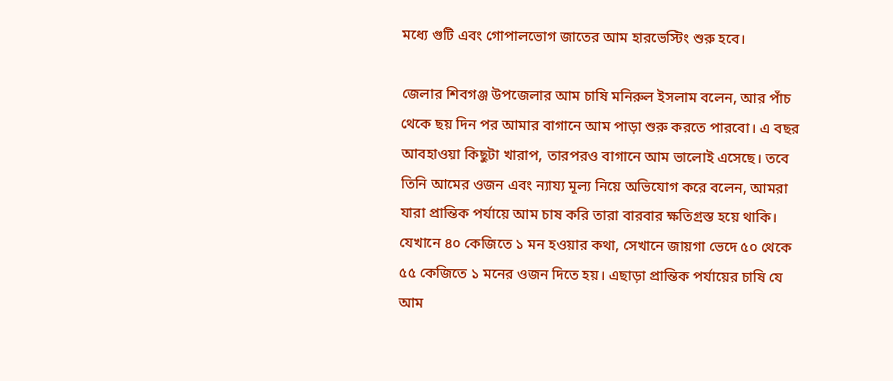মধ্যে গুটি এবং গোপালভোগ জাতের আম হারভেস্টিং শুরু হবে।

জেলার শিবগঞ্জ উপজেলার আম চাষি মনিরুল ইসলাম বলেন, আর পাঁচ থেকে ছয় দিন পর আমার বাগানে আম পাড়া শুরু করতে পারবো। এ বছর আবহাওয়া কিছুটা খারাপ, তারপরও বাগানে আম ভালোই এসেছে। তবে তিনি আমের ওজন এবং ন্যায্য মূল্য নিয়ে অভিযোগ করে বলেন, আমরা যারা প্রান্তিক পর্যায়ে আম চাষ করি তারা বারবার ক্ষতিগ্রস্ত হয়ে থাকি। যেখানে ৪০ কেজিতে ১ মন হওয়ার কথা, সেখানে জায়গা ভেদে ৫০ থেকে ৫৫ কেজিতে ১ মনের ওজন দিতে হয়। এছাড়া প্রান্তিক পর্যায়ের চাষি যে আম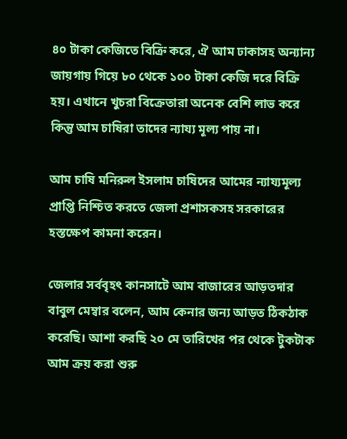৪০ টাকা কেজিতে বিক্রি করে, ঐ আম ঢাকাসহ অন্যান্য জায়গায় গিয়ে ৮০ থেকে ১০০ টাকা কেজি দরে বিক্রি হয়। এখানে খুচরা বিক্রেতারা অনেক বেশি লাভ করে কিন্তু আম চাষিরা তাদের ন্যায্য মূল্য পায় না।

আম চাষি মনিরুল ইসলাম চাষিদের আমের ন্যায্যমূল্য প্রাপ্তি নিশ্চিত করতে জেলা প্রশাসকসহ সরকারের হস্তক্ষেপ কামনা করেন।

জেলার সর্ববৃহৎ কানসাটে আম বাজারের আড়তদার বাবুল মেম্বার বলেন, আম কেনার জন্য আড়ত ঠিকঠাক করেছি। আশা করছি ২০ মে তারিখের পর থেকে টুকটাক আম ক্রয় করা শুরু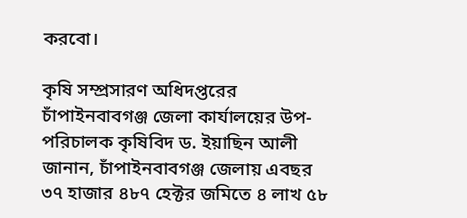করবো।

কৃষি সম্প্রসারণ অধিদপ্তরের চাঁপাইনবাবগঞ্জ জেলা কার্যালয়ের উপ-পরিচালক কৃষিবিদ ড. ইয়াছিন আলী জানান, চাঁপাইনবাবগঞ্জ জেলায় এবছর ৩৭ হাজার ৪৮৭ হেক্টর জমিতে ৪ লাখ ৫৮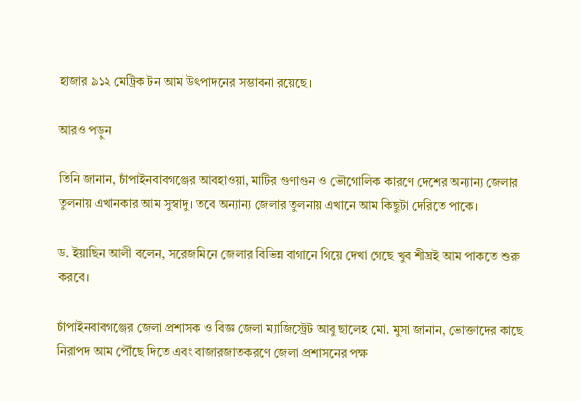হাজার ৯১২ মেট্রিক টন আম উৎপাদনের সম্ভাবনা রয়েছে।

আরও পড়ুন

তিনি জানান, চাঁপাইনবাবগঞ্জের আবহাওয়া, মাটির গুণাগুন ও ভৌগোলিক কারণে দেশের অন্যান্য জেলার তুলনায় এখানকার আম সুস্বাদু। তবে অন্যান্য জেলার তুলনায় এখানে আম কিছুটা দেরিতে পাকে।

ড. ইয়াছিন আলী বলেন, সরেজমিনে জেলার বিভিন্ন বাগানে গিয়ে দেখা গেছে খুব শীঘ্রই আম পাকতে শুরু করবে।

চাঁপাইনবাবগঞ্জের জেলা প্রশাসক ও বিজ্ঞ জেলা ম্যাজিস্ট্রেট আবু ছালেহ মো. মুসা জানান, ভোক্তাদের কাছে নিরাপদ আম পৌঁছে দিতে এবং বাজারজাতকরণে জেলা প্রশাসনের পক্ষ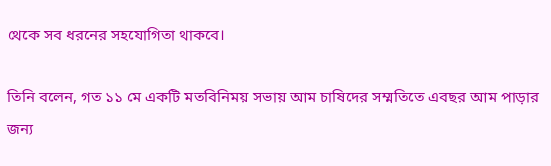থেকে সব ধরনের সহযোগিতা থাকবে।

তিনি বলেন, গত ১১ মে একটি মতবিনিময় সভায় আম চাষিদের সম্মতিতে এবছর আম পাড়ার জন্য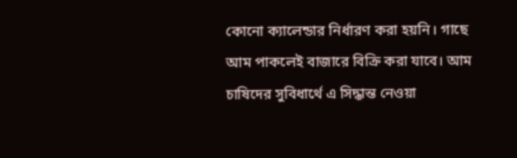কোনো ক্যালেন্ডার নির্ধারণ করা হয়নি। গাছে আম পাকলেই বাজারে বিক্রি করা যাবে। আম চাষিদের সুবিধার্থে এ সিদ্ধান্ত নেওয়া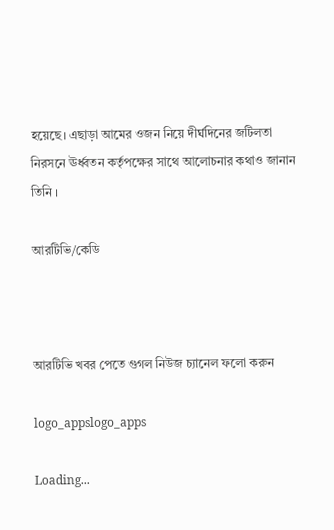হয়েছে। এছাড়া আমের ওজন নিয়ে দীর্ঘদিনের জটিলতা নিরসনে ঊর্ধ্বতন কর্তৃপক্ষের সাথে আলোচনার কথাও জানান তিনি ।

আরটিভি/কেডি



আরটিভি খবর পেতে গুগল নিউজ চ্যানেল ফলো করুন

logo_appslogo_apps

Loading...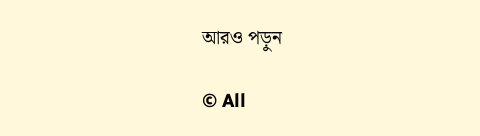আরও পড়ুন

© All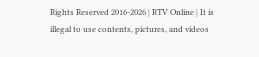Rights Reserved 2016-2026 | RTV Online | It is illegal to use contents, pictures, and videos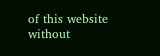of this website without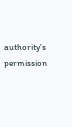authority's permission